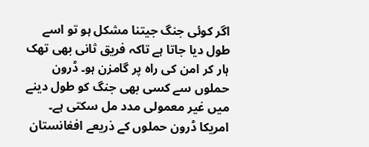اگر کوئی جنگ جیتنا مشکل ہو تو اسے طول دیا جاتا ہے تاکہ فریق ثانی بھی تھک ہار کر امن کی راہ پر گامزن ہو۔ ڈرون حملوں سے کسی بھی جنگ کو طول دینے میں غیر معمولی مدد مل سکتی ہے۔ امریکا ڈرون حملوں کے ذریعے افغانستان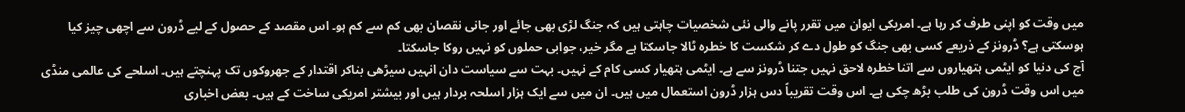میں وقت کو اپنی طرف کر رہا ہے۔ امریکی ایوان میں تقرر پانے والی نئی شخصیات چاہتی ہیں کہ جنگ لڑی بھی جائے اور جانی نقصان بھی کم سے کم ہو۔ اس مقصد کے حصول کے لیے ڈرون سے اچھی چیز کیا ہوسکتی ہے؟ ڈرونز کے ذریعے کسی بھی جنگ کو طول دے کر شکست کا خطرہ ٹالا جاسکتا ہے مگر خیر، جوابی حملوں کو نہیں روکا جاسکتا۔
آج کی دنیا کو ایٹمی ہتھیاروں سے اتنا خطرہ لاحق نہیں جتنا ڈرونز سے ہے۔ ایٹمی ہتھیار کسی کام کے نہیں۔ بہت سے سیاست دان انہیں سیڑھی بناکر اقتدار کے جھروکوں تک پہنچتے ہیں۔ اسلحے کی عالمی منڈی میں اس وقت ڈرون کی طلب بڑھ چکی ہے۔ اس وقت تقریباً دس ہزار ڈرون استعمال میں ہیں۔ ان میں سے ایک ہزار اسلحہ بردار ہیں اور بیشتر امریکی ساخت کے ہیں۔ بعض اخباری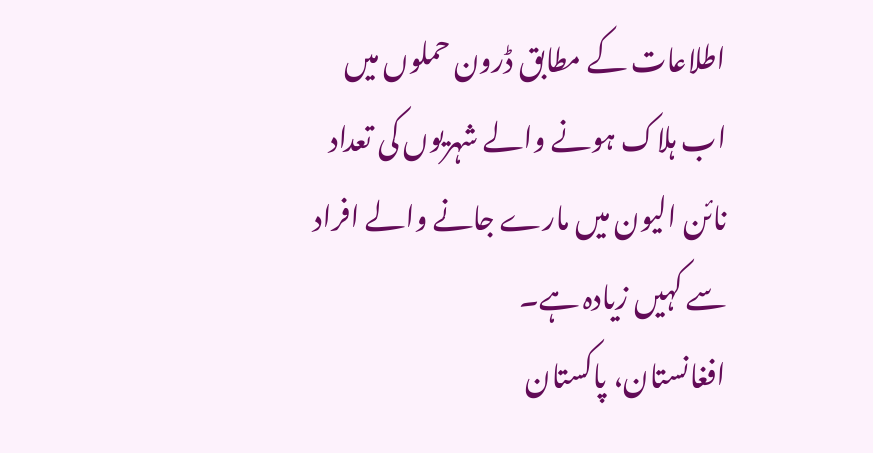اطلاعات کے مطابق ڈرون حملوں میں اب ہلاک ہونے والے شہریوں کی تعداد نائن الیون میں مارے جانے والے افراد سے کہیں زیادہ ہے۔
افغانستان، پاکستان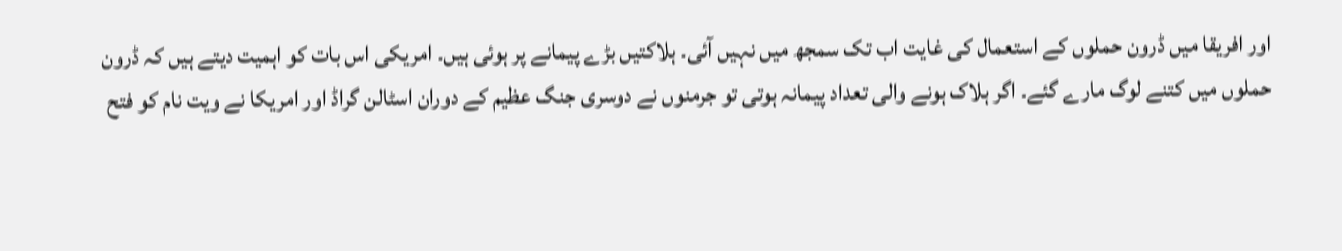اور افریقا میں ڈرون حملوں کے استعمال کی غایت اب تک سمجھ میں نہیں آئی۔ ہلاکتیں بڑے پیمانے پر ہوئی ہیں۔ امریکی اس بات کو اہمیت دیتے ہیں کہ ڈرون حملوں میں کتنے لوگ مارے گئے۔ اگر ہلاک ہونے والی تعداد پیمانہ ہوتی تو جرمنوں نے دوسری جنگ عظیم کے دوران اسٹالن گراڈ اور امریکا نے ویت نام کو فتح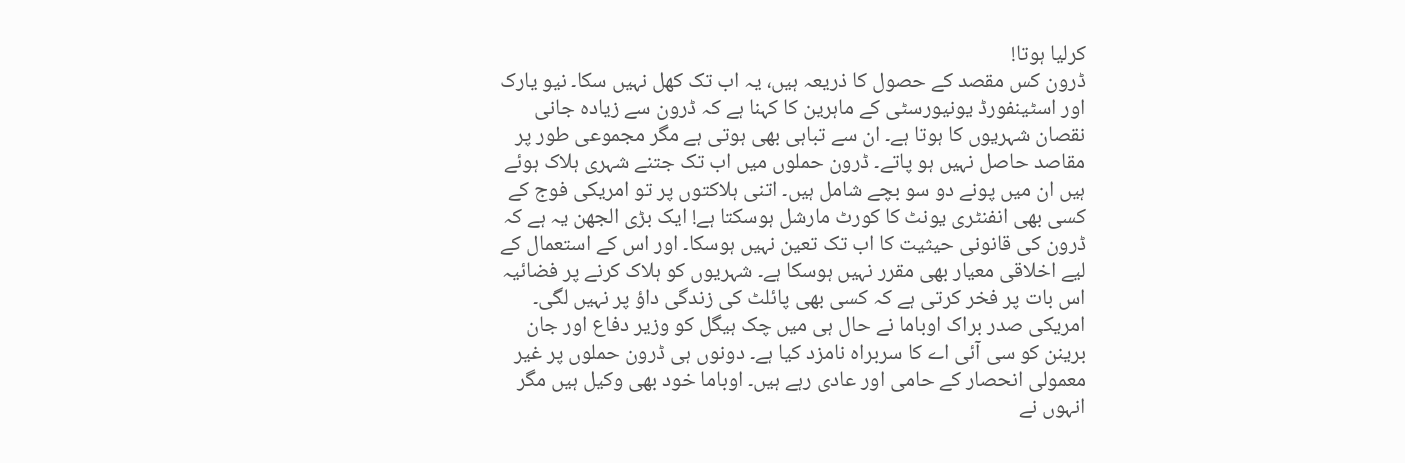کرلیا ہوتا!
ڈرون کس مقصد کے حصول کا ذریعہ ہیں، یہ اب تک کھل نہیں سکا۔ نیو یارک اور اسٹینفورڈ یونیورسٹی کے ماہرین کا کہنا ہے کہ ڈرون سے زیادہ جانی نقصان شہریوں کا ہوتا ہے۔ ان سے تباہی بھی ہوتی ہے مگر مجموعی طور پر مقاصد حاصل نہیں ہو پاتے۔ ڈرون حملوں میں اب تک جتنے شہری ہلاک ہوئے ہیں ان میں پونے دو سو بچے شامل ہیں۔ اتنی ہلاکتوں پر تو امریکی فوج کے کسی بھی انفنٹری یونٹ کا کورٹ مارشل ہوسکتا ہے! ایک بڑی الجھن یہ ہے کہ ڈرون کی قانونی حیثیت کا اب تک تعین نہیں ہوسکا۔ اور اس کے استعمال کے لیے اخلاقی معیار بھی مقرر نہیں ہوسکا ہے۔ شہریوں کو ہلاک کرنے پر فضائیہ اس بات پر فخر کرتی ہے کہ کسی بھی پائلٹ کی زندگی داؤ پر نہیں لگی۔
امریکی صدر براک اوباما نے حال ہی میں چک ہیگل کو وزیر دفاع اور جان برینن کو سی آئی اے کا سربراہ نامزد کیا ہے۔ دونوں ہی ڈرون حملوں پر غیر معمولی انحصار کے حامی اور عادی رہے ہیں۔ اوباما خود بھی وکیل ہیں مگر انہوں نے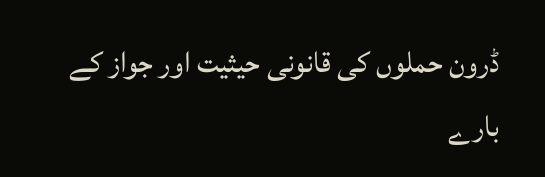ڈرون حملوں کی قانونی حیثیت اور جواز کے بارے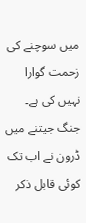میں سوچنے کی زحمت گوارا نہیں کی ہے۔
جنگ جیتنے میں ڈرون نے اب تک کوئی قابل ذکر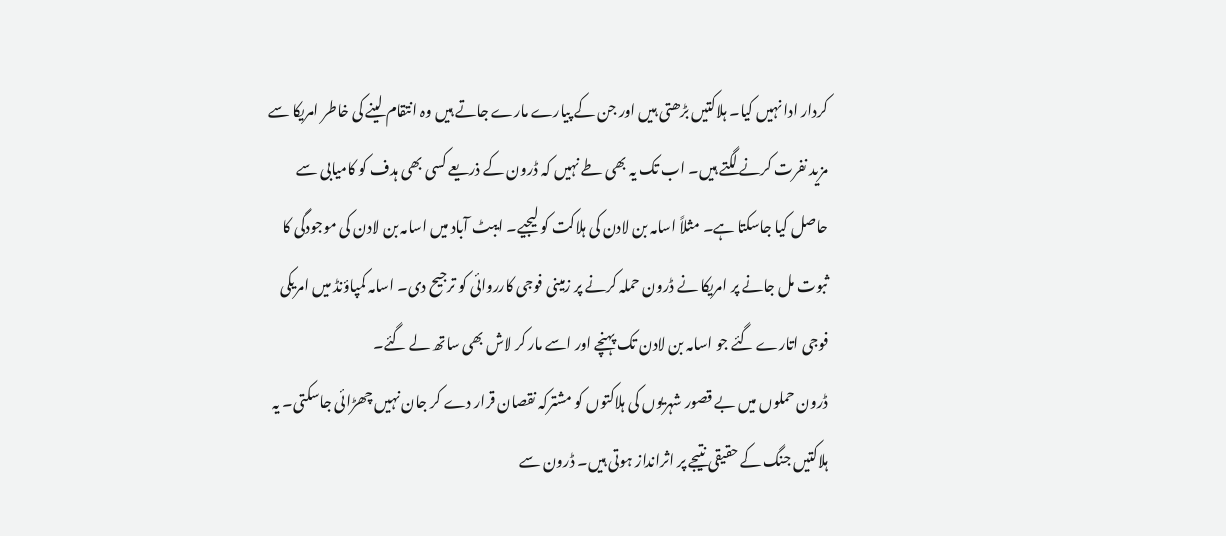کردار ادا نہیں کیا۔ ہلاکتیں بڑھتی ہیں اور جن کے پیارے مارے جاتے ہیں وہ انتقام لینے کی خاطر امریکا سے مزید نفرت کرنے لگتے ہیں۔ اب تک یہ بھی طے نہیں کہ ڈرون کے ذریعے کسی بھی ہدف کو کامیابی سے حاصل کیا جاسکتا ہے۔ مثلاً اسامہ بن لادن کی ہلاکت کو لیجیے۔ ایبٹ آباد میں اسامہ بن لادن کی موجودگی کا ثبوت مل جانے پر امریکا نے ڈرون حملہ کرنے پر زمینی فوجی کارروائی کو ترجیح دی۔ اسامہ کمپاؤنڈ میں امریکی فوجی اتارے گئے جو اسامہ بن لادن تک پہنچے اور اسے مار کر لاش بھی ساتھ لے گئے۔
ڈرون حملوں میں بے قصور شہریوں کی ہلاکتوں کو مشترکہ نقصان قرار دے کر جان نہیں چھڑائی جاسکتی۔ یہ ہلاکتیں جنگ کے حقیقی نتیجے پر اثرانداز ہوتی ہیں۔ ڈرون سے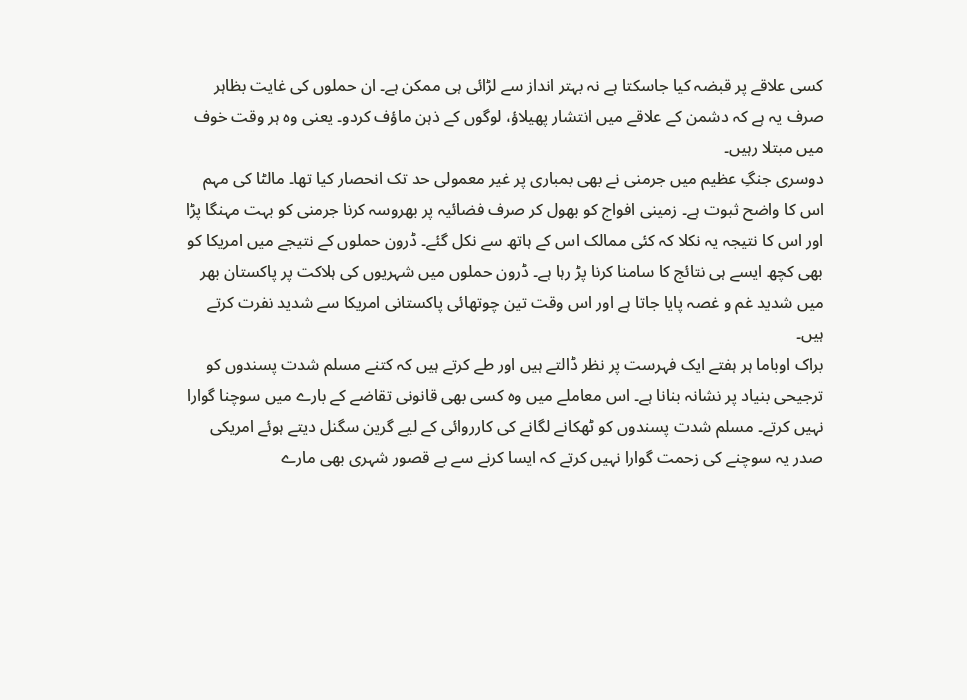کسی علاقے پر قبضہ کیا جاسکتا ہے نہ بہتر انداز سے لڑائی ہی ممکن ہے۔ ان حملوں کی غایت بظاہر صرف یہ ہے کہ دشمن کے علاقے میں انتشار پھیلاؤ، لوگوں کے ذہن ماؤف کردو۔ یعنی وہ ہر وقت خوف میں مبتلا رہیں۔
دوسری جنگِ عظیم میں جرمنی نے بھی بمباری پر غیر معمولی حد تک انحصار کیا تھا۔ مالٹا کی مہم اس کا واضح ثبوت ہے۔ زمینی افواج کو بھول کر صرف فضائیہ پر بھروسہ کرنا جرمنی کو بہت مہنگا پڑا اور اس کا نتیجہ یہ نکلا کہ کئی ممالک اس کے ہاتھ سے نکل گئے۔ ڈرون حملوں کے نتیجے میں امریکا کو بھی کچھ ایسے ہی نتائج کا سامنا کرنا پڑ رہا ہے۔ ڈرون حملوں میں شہریوں کی ہلاکت پر پاکستان بھر میں شدید غم و غصہ پایا جاتا ہے اور اس وقت تین چوتھائی پاکستانی امریکا سے شدید نفرت کرتے ہیں۔
براک اوباما ہر ہفتے ایک فہرست پر نظر ڈالتے ہیں اور طے کرتے ہیں کہ کتنے مسلم شدت پسندوں کو ترجیحی بنیاد پر نشانہ بنانا ہے۔ اس معاملے میں وہ کسی بھی قانونی تقاضے کے بارے میں سوچنا گوارا نہیں کرتے۔ مسلم شدت پسندوں کو ٹھکانے لگانے کی کارروائی کے لیے گرین سگنل دیتے ہوئے امریکی صدر یہ سوچنے کی زحمت گوارا نہیں کرتے کہ ایسا کرنے سے بے قصور شہری بھی مارے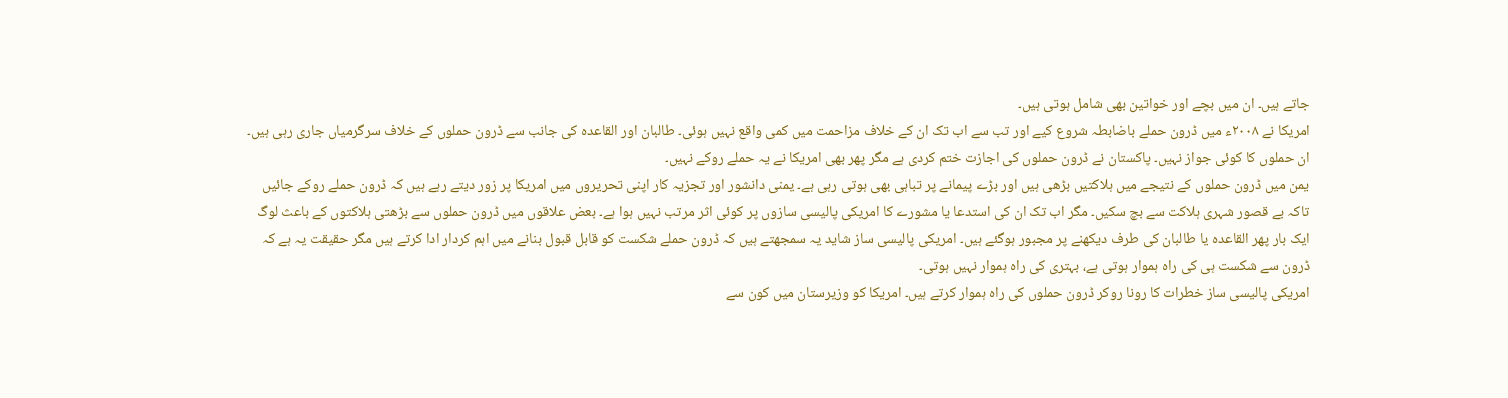جاتے ہیں۔ ان میں بچے اور خواتین بھی شامل ہوتی ہیں۔
امریکا نے ۲۰۰۸ء میں ڈرون حملے باضابطہ شروع کیے اور تب سے اب تک ان کے خلاف مزاحمت میں کمی واقع نہیں ہوئی۔ طالبان اور القاعدہ کی جانب سے ڈرون حملوں کے خلاف سرگرمیاں جاری رہی ہیں۔ ان حملوں کا کوئی جواز نہیں۔ پاکستان نے ڈرون حملوں کی اجازت ختم کردی ہے مگر پھر بھی امریکا نے یہ حملے روکے نہیں۔
یمن میں ڈرون حملوں کے نتیجے میں ہلاکتیں بڑھی ہیں اور بڑے پیمانے پر تباہی بھی ہوتی رہی ہے۔ یمنی دانشور اور تجزیہ کار اپنی تحریروں میں امریکا پر زور دیتے رہے ہیں کہ ڈرون حملے روکے جائیں تاکہ بے قصور شہری ہلاکت سے بچ سکیں۔ مگر اب تک ان کی استدعا یا مشورے کا امریکی پالیسی سازوں پر کوئی اثر مرتب نہیں ہوا ہے۔ بعض علاقوں میں ڈرون حملوں سے بڑھتی ہلاکتوں کے باعث لوگ ایک بار پھر القاعدہ یا طالبان کی طرف دیکھنے پر مجبور ہوگئے ہیں۔ امریکی پالیسی ساز شاید یہ سمجھتے ہیں کہ ڈرون حملے شکست کو قابل قبول بنانے میں اہم کردار ادا کرتے ہیں مگر حقیقت یہ ہے کہ ڈرون سے شکست ہی کی راہ ہموار ہوتی ہے، بہتری کی راہ ہموار نہیں ہوتی۔
امریکی پالیسی ساز خطرات کا رونا روکر ڈرون حملوں کی راہ ہموار کرتے ہیں۔ امریکا کو وزیرستان میں کون سے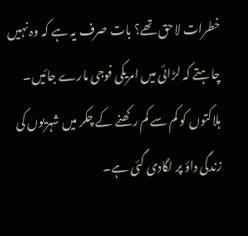خطرات لاحق تھے؟ بات صرف یہ ہے کہ وہ نہیں چاہتے کہ لڑائی میں امریکی فوجی مارے جائیں۔ ہلاکتوں کو کم سے کم رکھنے کے چکر میں شہریوں کی زندگی داؤ پر لگادی گئی ہے۔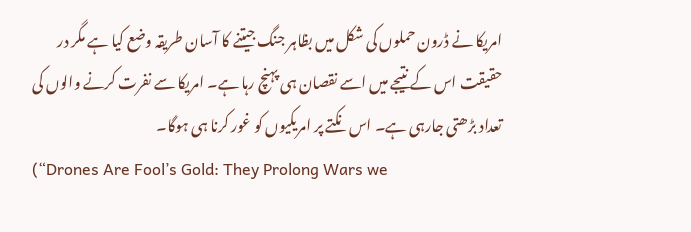امریکا نے ڈرون حملوں کی شکل میں بظاہر جنگ جیتنے کا آسان طریقہ وضع کیا ہے مگر در حقیقت اس کے نتیجے میں اسے نقصان ہی پہنچ رہا ہے۔ امریکا سے نفرت کرنے والوں کی تعداد بڑھتی جارہی ہے۔ اس نکتے پر امریکیوں کو غور کرنا ہی ہوگا۔
(“Drones Are Fool’s Gold: They Prolong Wars we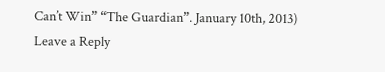Can’t Win” “The Guardian”. January 10th, 2013)
Leave a Reply